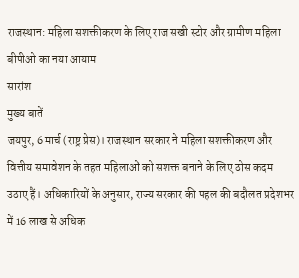राजस्थान: महिला सशक्तीकरण के लिए राज सखी स्टोर और ग्रामीण महिला बीपीओ का नया आयाम
सारांश
मुख्य बातें
जयपुर, 6 मार्च (राष्ट्र प्रेस)। राजस्थान सरकार ने महिला सशक्तीकरण और वित्तीय समावेशन के तहत महिलाओं को सशक्त बनाने के लिए ठोस कदम उठाए हैं। अधिकारियों के अनुसार, राज्य सरकार की पहल की बदौलत प्रदेशभर में 16 लाख से अधिक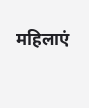महिलाएं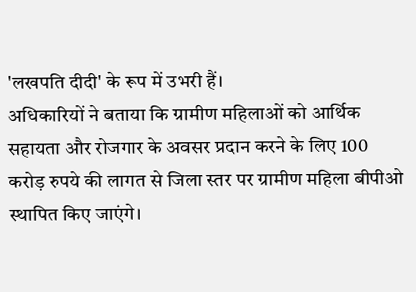'लखपति दीदी' के रूप में उभरी हैं।
अधिकारियों ने बताया कि ग्रामीण महिलाओं को आर्थिक सहायता और रोजगार के अवसर प्रदान करने के लिए 100 करोड़ रुपये की लागत से जिला स्तर पर ग्रामीण महिला बीपीओ स्थापित किए जाएंगे।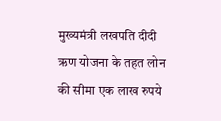मुख्यमंत्री लखपति दीदी ऋण योजना के तहत लोन की सीमा एक लाख रुपये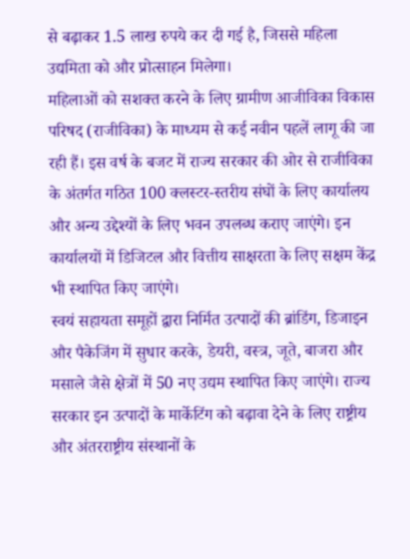से बढ़ाकर 1.5 लाख रुपये कर दी गई है, जिससे महिला उद्यमिता को और प्रोत्साहन मिलेगा।
महिलाओं को सशक्त करने के लिए ग्रामीण आजीविका विकास परिषद (राजीविका) के माध्यम से कई नवीन पहलें लागू की जा रही हैं। इस वर्ष के बजट में राज्य सरकार की ओर से राजीविका के अंतर्गत गठित 100 क्लस्टर-स्तरीय संघों के लिए कार्यालय और अन्य उद्देश्यों के लिए भवन उपलब्ध कराए जाएंगे। इन कार्यालयों में डिजिटल और वित्तीय साक्षरता के लिए सक्षम केंद्र भी स्थापित किए जाएंगे।
स्वयं सहायता समूहों द्वारा निर्मित उत्पादों की ब्रांडिंग, डिजाइन और पैकेजिंग में सुधार करके, डेयरी, वस्त्र, जूते, बाजरा और मसाले जैसे क्षेत्रों में 50 नए उद्यम स्थापित किए जाएंगे। राज्य सरकार इन उत्पादों के मार्केटिंग को बढ़ावा देने के लिए राष्ट्रीय और अंतरराष्ट्रीय संस्थानों के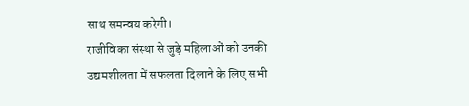साथ समन्वय करेगी।
राजीविका संस्था से जुड़े महिलाओं को उनकी उद्यमशीलता में सफलता दिलाने के लिए सभी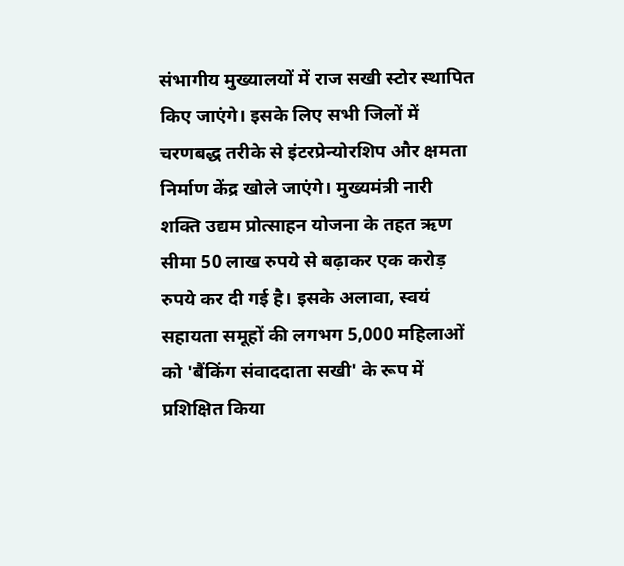संभागीय मुख्यालयों में राज सखी स्टोर स्थापित किए जाएंगे। इसके लिए सभी जिलों में चरणबद्ध तरीके से इंटरप्रेन्योरशिप और क्षमता निर्माण केंद्र खोले जाएंगे। मुख्यमंत्री नारी शक्ति उद्यम प्रोत्साहन योजना के तहत ऋण सीमा 50 लाख रुपये से बढ़ाकर एक करोड़ रुपये कर दी गई है। इसके अलावा, स्वयं सहायता समूहों की लगभग 5,000 महिलाओं को 'बैंकिंग संवाददाता सखी' के रूप में प्रशिक्षित किया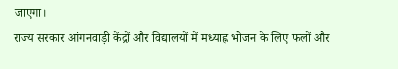जाएगा।
राज्य सरकार आंगनवाड़ी केंद्रों और विद्यालयों में मध्याह्न भोजन के लिए फलों और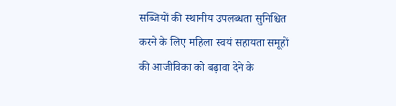सब्जियों की स्थानीय उपलब्धता सुनिश्चित करने के लिए महिला स्वयं सहायता समूहों की आजीविका को बढ़ावा देने के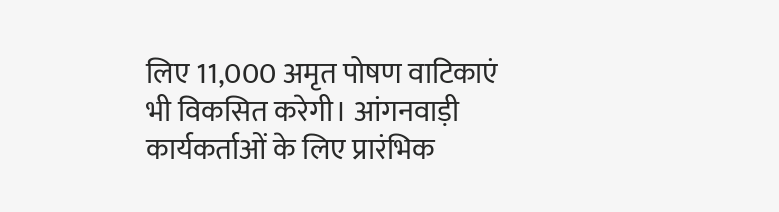लिए 11,000 अमृत पोषण वाटिकाएं भी विकसित करेगी। आंगनवाड़ी कार्यकर्ताओं के लिए प्रारंभिक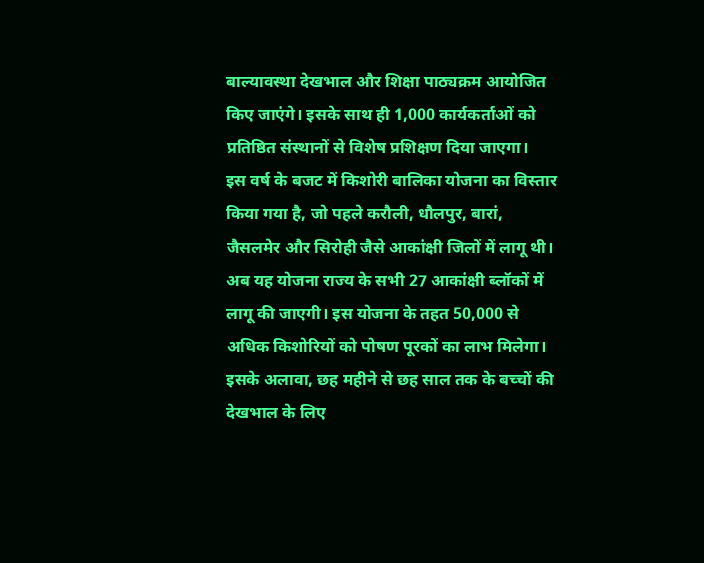बाल्यावस्था देखभाल और शिक्षा पाठ्यक्रम आयोजित किए जाएंगे। इसके साथ ही 1,000 कार्यकर्ताओं को प्रतिष्ठित संस्थानों से विशेष प्रशिक्षण दिया जाएगा।
इस वर्ष के बजट में किशोरी बालिका योजना का विस्तार किया गया है, जो पहले करौली, धौलपुर, बारां, जैसलमेर और सिरोही जैसे आकांक्षी जिलों में लागू थी। अब यह योजना राज्य के सभी 27 आकांक्षी ब्लॉकों में लागू की जाएगी। इस योजना के तहत 50,000 से अधिक किशोरियों को पोषण पूरकों का लाभ मिलेगा। इसके अलावा, छह महीने से छह साल तक के बच्चों की देखभाल के लिए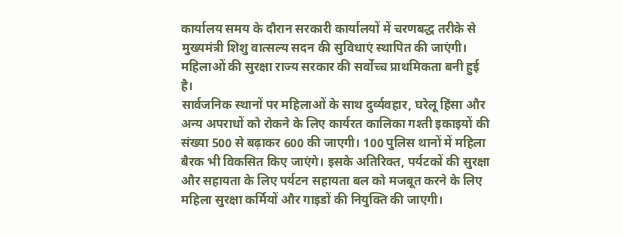कार्यालय समय के दौरान सरकारी कार्यालयों में चरणबद्ध तरीके से मुख्यमंत्री शिशु वात्सल्य सदन की सुविधाएं स्थापित की जाएंगी। महिलाओं की सुरक्षा राज्य सरकार की सर्वोच्च प्राथमिकता बनी हुई है।
सार्वजनिक स्थानों पर महिलाओं के साथ दुर्व्यवहार, घरेलू हिंसा और अन्य अपराधों को रोकने के लिए कार्यरत कालिका गश्ती इकाइयों की संख्या 500 से बढ़ाकर 600 की जाएगी। 100 पुलिस थानों में महिला बैरक भी विकसित किए जाएंगे। इसके अतिरिक्त, पर्यटकों की सुरक्षा और सहायता के लिए पर्यटन सहायता बल को मजबूत करने के लिए महिला सुरक्षा कर्मियों और गाइडों की नियुक्ति की जाएगी।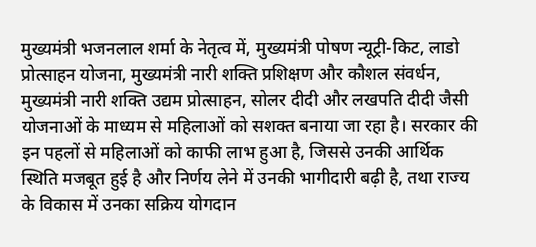मुख्यमंत्री भजनलाल शर्मा के नेतृत्व में, मुख्यमंत्री पोषण न्यूट्री-किट, लाडो प्रोत्साहन योजना, मुख्यमंत्री नारी शक्ति प्रशिक्षण और कौशल संवर्धन, मुख्यमंत्री नारी शक्ति उद्यम प्रोत्साहन, सोलर दीदी और लखपति दीदी जैसी योजनाओं के माध्यम से महिलाओं को सशक्त बनाया जा रहा है। सरकार की इन पहलों से महिलाओं को काफी लाभ हुआ है, जिससे उनकी आर्थिक स्थिति मजबूत हुई है और निर्णय लेने में उनकी भागीदारी बढ़ी है, तथा राज्य के विकास में उनका सक्रिय योगदान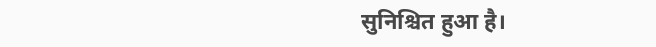सुनिश्चित हुआ है।